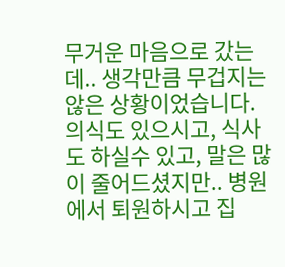무거운 마음으로 갔는데.. 생각만큼 무겁지는 않은 상황이었습니다. 의식도 있으시고, 식사도 하실수 있고, 말은 많이 줄어드셨지만.. 병원에서 퇴원하시고 집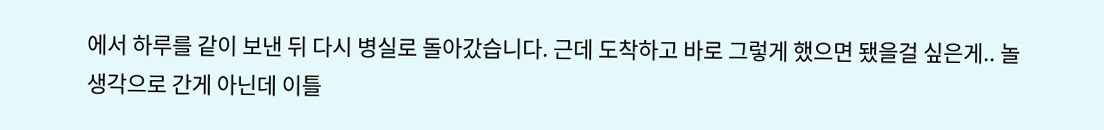에서 하루를 같이 보낸 뒤 다시 병실로 돌아갔습니다. 근데 도착하고 바로 그렇게 했으면 됐을걸 싶은게.. 놀 생각으로 간게 아닌데 이틀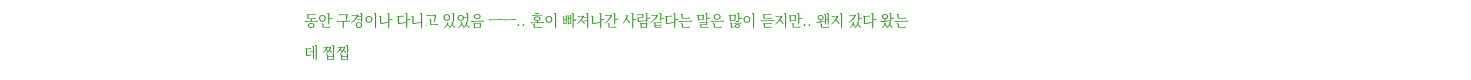동안 구경이나 다니고 있었음 ㅡㅡ.. 혼이 빠져나간 사람같다는 말은 많이 듣지만.. 왠지 갔다 왔는데 찝찝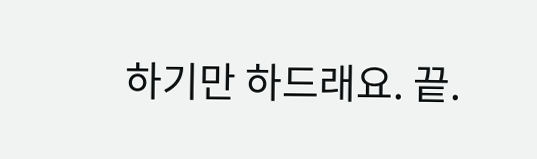하기만 하드래요. 끝.